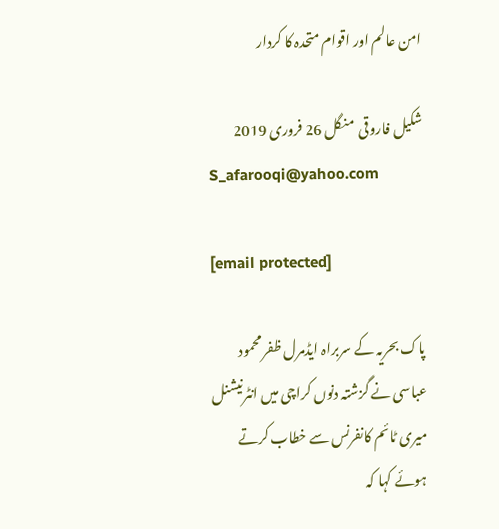امن عالم اور اقوام متحدہ کا کردار

شکیل فاروقی  منگل 26 فروری 2019
S_afarooqi@yahoo.com

[email protected]

پاک بحریہ کے سربراہ ایڈمرل ظفر محمود عباسی نے گزشتہ دنوں کراچی میں انٹرنیشنل میری ٹائم کانفرنس سے خطاب کرتے ہوئے کہا کہ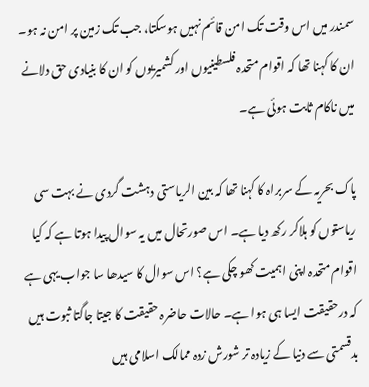سمندر میں اس وقت تک امن قائم نہیں ہوسکتا، جب تک زمین پر امن نہ ہو۔ ان کا کہنا تھا کہ اقوام متحدہ فلسطینیوں اور کشمیریوں کو ان کا بنیادی حق دلانے میں ناکام ثابت ہوئی ہے۔

پاک بحریہ کے سربراہ کا کہنا تھا کہ بین الریاستی دہشت گردی نے بہت سی ریاستوں کو ہلاکر رکھ دیا ہے۔ اس صورتحال میں یہ سوال پیدا ہوتا ہے کہ کیا اقوام متحدہ اپنی اہمیت کھو چکی ہے؟ اس سوال کا سیدھا سا جواب یہی ہے کہ درحقیقت ایسا ہی ہوا ہے۔ حالات حاضرہ حقیقت کا جیتا جاگتا ثبوت ہیں بدقسمتی سے دنیا کے زیادہ تر شورش زدہ ممالک اسلامی ہیں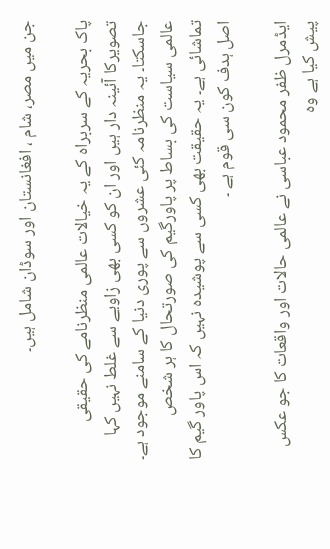جن میں مصر، شام ، افغانستان اور سوڈان شامل ہیں۔

پاک بحریہ کے سربراہ کے یہ خیالات عالمی منظرنامے کی حقیقی تصویرکا آئینہ دار ہیں اور ان کو کسی بھی زاویے سے غلط نہیں کہا جاسکتا۔ یہ منظرنامہ کئی عشروں سے پوری دنیا کے سامنے موجود ہے۔ عالمی سیاست کی بساط پر پاورگیم کی صورتحال کا ہر شخص تماشائی ہے۔ یہ حقیقت بھی کسی سے پوشیدہ نہیں کہ اس پاور گیم کا اصل ہدف کون سی قوم ہے ۔

ایڈمرل ظفر محمود عباسی نے عالمی حالات اور واقعات کا جو عکس پیش کیا ہے وہ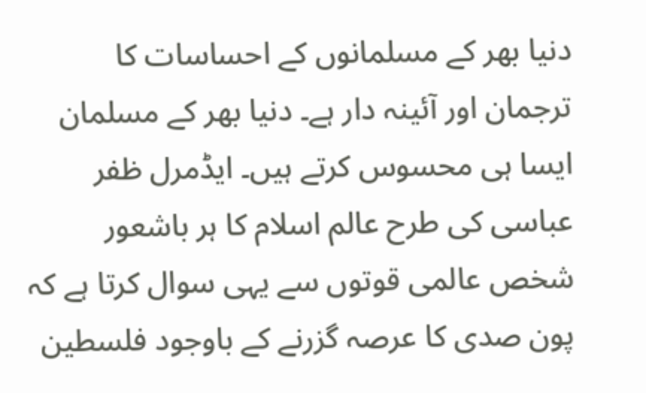دنیا بھر کے مسلمانوں کے احساسات کا ترجمان اور آئینہ دار ہے۔ دنیا بھر کے مسلمان ایسا ہی محسوس کرتے ہیں۔ ایڈمرل ظفر عباسی کی طرح عالم اسلام کا ہر باشعور شخص عالمی قوتوں سے یہی سوال کرتا ہے کہ پون صدی کا عرصہ گزرنے کے باوجود فلسطین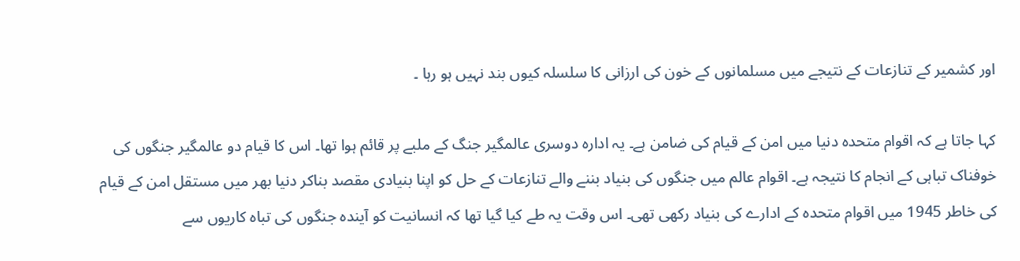اور کشمیر کے تنازعات کے نتیجے میں مسلمانوں کے خون کی ارزانی کا سلسلہ کیوں بند نہیں ہو رہا ۔

کہا جاتا ہے کہ اقوام متحدہ دنیا میں امن کے قیام کی ضامن ہے۔ یہ ادارہ دوسری عالمگیر جنگ کے ملبے پر قائم ہوا تھا۔ اس کا قیام دو عالمگیر جنگوں کی خوفناک تباہی کے انجام کا نتیجہ ہے۔ اقوام عالم میں جنگوں کی بنیاد بننے والے تنازعات کے حل کو اپنا بنیادی مقصد بناکر دنیا بھر میں مستقل امن کے قیام کی خاطر 1945 میں اقوام متحدہ کے ادارے کی بنیاد رکھی تھی۔ اس وقت یہ طے کیا گیا تھا کہ انسانیت کو آیندہ جنگوں کی تباہ کاریوں سے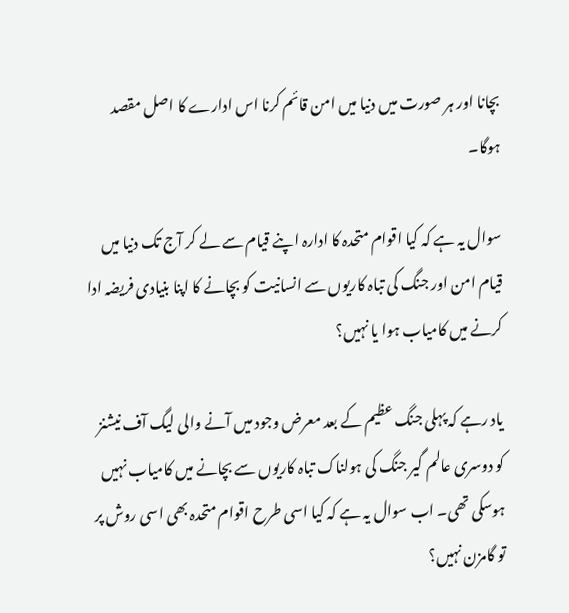بچانا اور ہر صورت میں دنیا میں امن قائم کرنا اس ادارے کا اصل مقصد ہوگا۔

سوال یہ ہے کہ کیا اقوام متحدہ کا ادارہ اپنے قیام سے لے کر آج تک دنیا میں قیام امن اور جنگ کی تباہ کاریوں سے انسانیت کو بچانے کا اپنا بنیادی فریضہ ادا کرنے میں کامیاب ہوا یا نہیں؟

یاد رہے کہ پہلی جنگ عظیم کے بعد معرض وجود میں آنے والی لیگ آف نیشنز کو دوسری عالم گیر جنگ کی ہولناک تباہ کاریوں سے بچانے میں کامیاب نہیں ہوسکی تھی۔ اب سوال یہ ہے کہ کیا اسی طرح اقوام متحدہ بھی اسی روش پر تو گامزن نہیں؟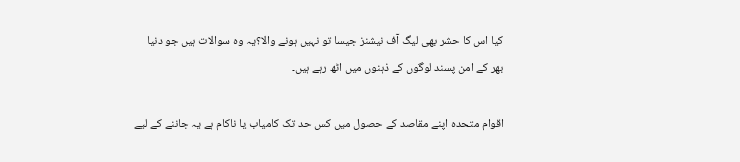کیا اس کا حشر بھی لیگ آف نیشنز جیسا تو نہیں ہونے والا؟یہ وہ سوالات ہیں جو دنیا بھر کے امن پسند لوگوں کے ذہنوں میں اٹھ رہے ہیں۔

اقوام متحدہ اپنے مقاصد کے حصول میں کس حد تک کامیاب یا ناکام ہے یہ جاننے کے لیے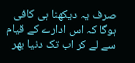صرف یہ دیکھنا ہی کافی ہوگا کہ اس ادارے کے قیام سے لے کر اب تک دنیا بھر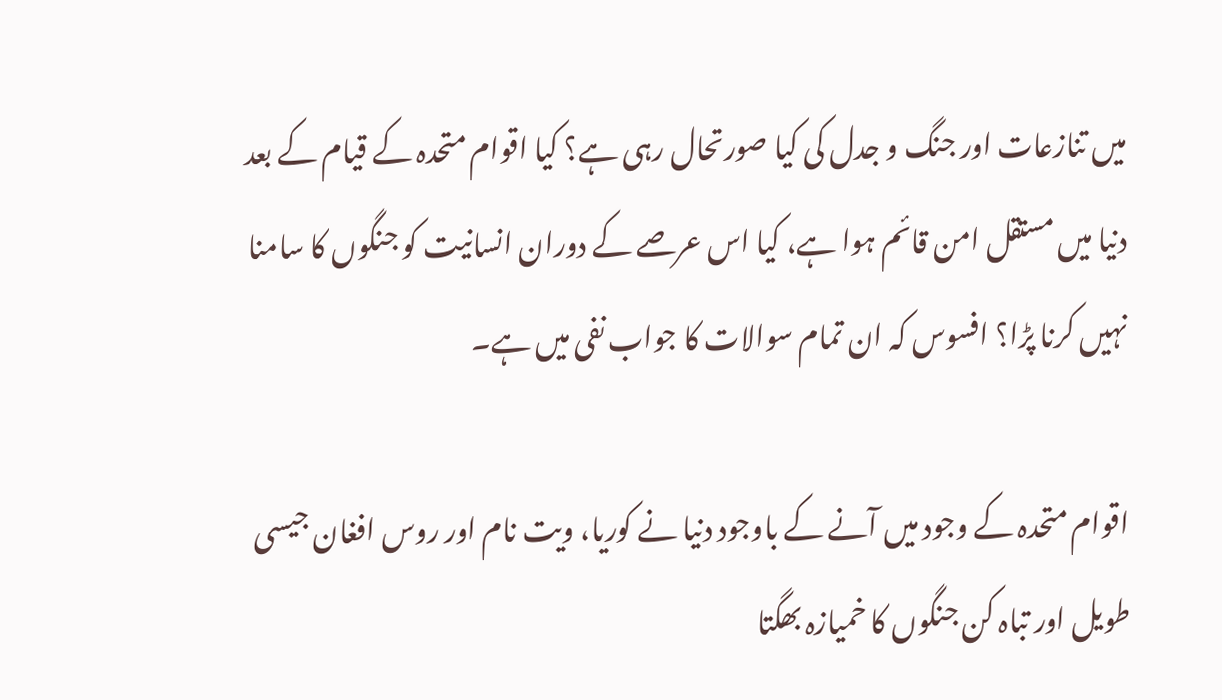میں تنازعات اور جنگ و جدل کی کیا صورتحال رہی ہے؟ کیا اقوام متحدہ کے قیام کے بعد دنیا میں مستقل امن قائم ہوا ہے، کیا اس عرصے کے دوران انسانیت کو جنگوں کا سامنا نہیں کرنا پڑا؟ افسوس کہ ان تمام سوالات کا جواب نفی میں ہے۔

اقوام متحدہ کے وجود میں آنے کے باوجود دنیا نے کوریا، ویت نام اور روس افغان جیسی طویل اور تباہ کن جنگوں کا خمیازہ بھگتا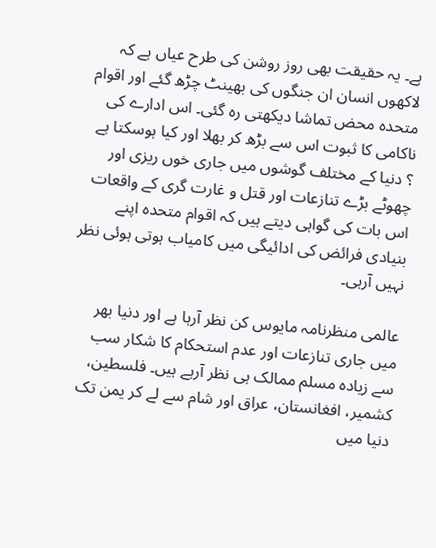ہے۔ یہ حقیقت بھی روز روشن کی طرح عیاں ہے کہ لاکھوں انسان ان جنگوں کی بھینٹ چڑھ گئے اور اقوام متحدہ محض تماشا دیکھتی رہ گئی۔ اس ادارے کی ناکامی کا ثبوت اس سے بڑھ کر بھلا اور کیا ہوسکتا ہے ؟ دنیا کے مختلف گوشوں میں جاری خوں ریزی اور چھوٹے بڑے تنازعات اور قتل و غارت گری کے واقعات اس بات کی گواہی دیتے ہیں کہ اقوام متحدہ اپنے بنیادی فرائض کی ادائیگی میں کامیاب ہوتی ہوئی نظر نہیں آرہی۔

عالمی منظرنامہ مایوس کن نظر آرہا ہے اور دنیا بھر میں جاری تنازعات اور عدم استحکام کا شکار سب سے زیادہ مسلم ممالک ہی نظر آرہے ہیں۔ فلسطین، کشمیر، افغانستان، عراق اور شام سے لے کر یمن تک دنیا میں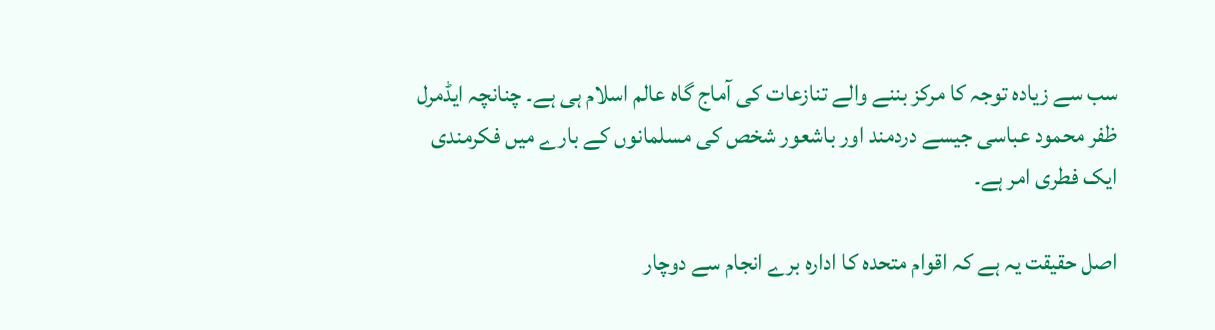سب سے زیادہ توجہ کا مرکز بننے والے تنازعات کی آماج گاہ عالم اسلام ہی ہے۔ چنانچہ ایڈمرل ظفر محمود عباسی جیسے دردمند اور باشعور شخص کی مسلمانوں کے بارے میں فکرمندی ایک فطری امر ہے۔

اصل حقیقت یہ ہے کہ اقوام متحدہ کا ادارہ برے انجام سے دوچار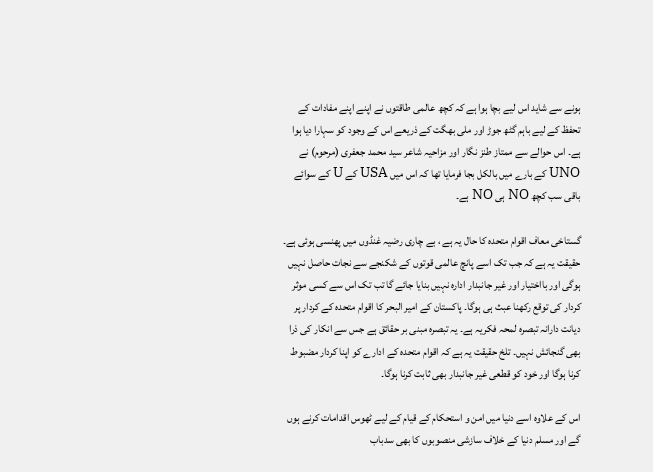ہونے سے شاید اس لیے بچا ہوا ہے کہ کچھ عالمی طاقتوں نے اپنے اپنے مفادات کے تحفظ کے لیے باہم گٹھ جوڑ اور ملی بھگت کے ذریعے اس کے وجود کو سہارا دیا ہوا ہے۔ اس حوالے سے ممتاز طنز نگار اور مزاحیہ شاعر سید محمد جعفری (مرحوم) نے UNO کے بارے میں بالکل بجا فرمایا تھا کہ اس میں USA کے U کے سوائے باقی سب کچھ NO ہی NO ہے۔

گستاخی معاف اقوام متحدہ کا حال یہ ہے ، بے چاری رضیہ غنڈوں میں پھنسی ہوئی ہے۔ حقیقت یہ ہے کہ جب تک اسے پانچ عالمی قوتوں کے شکنجے سے نجات حاصل نہیں ہوگی اور بااختیار اور غیر جانبدار ادارہ نہیں بنایا جائے گا تب تک اس سے کسی موثر کردار کی توقع رکھنا عبث ہی ہوگا۔ پاکستان کے امیر البحر کا اقوام متحدہ کے کردار پر دیانت دارانہ تبصرہ لمحہ فکریہ ہے۔ یہ تبصرہ مبنی بر حقائق ہے جس سے انکار کی ذرا بھی گنجائش نہیں۔ تلخ حقیقت یہ ہے کہ اقوام متحدہ کے ادارے کو اپنا کردار مضبوط کرنا ہوگا اور خود کو قطعی غیر جانبدار بھی ثابت کرنا ہوگا۔

اس کے علاوہ اسے دنیا میں امن و استحکام کے قیام کے لیے ٹھوس اقدامات کرنے ہوں گے اور مسلم دنیا کے خلاف سازشی منصوبوں کا بھی سدباب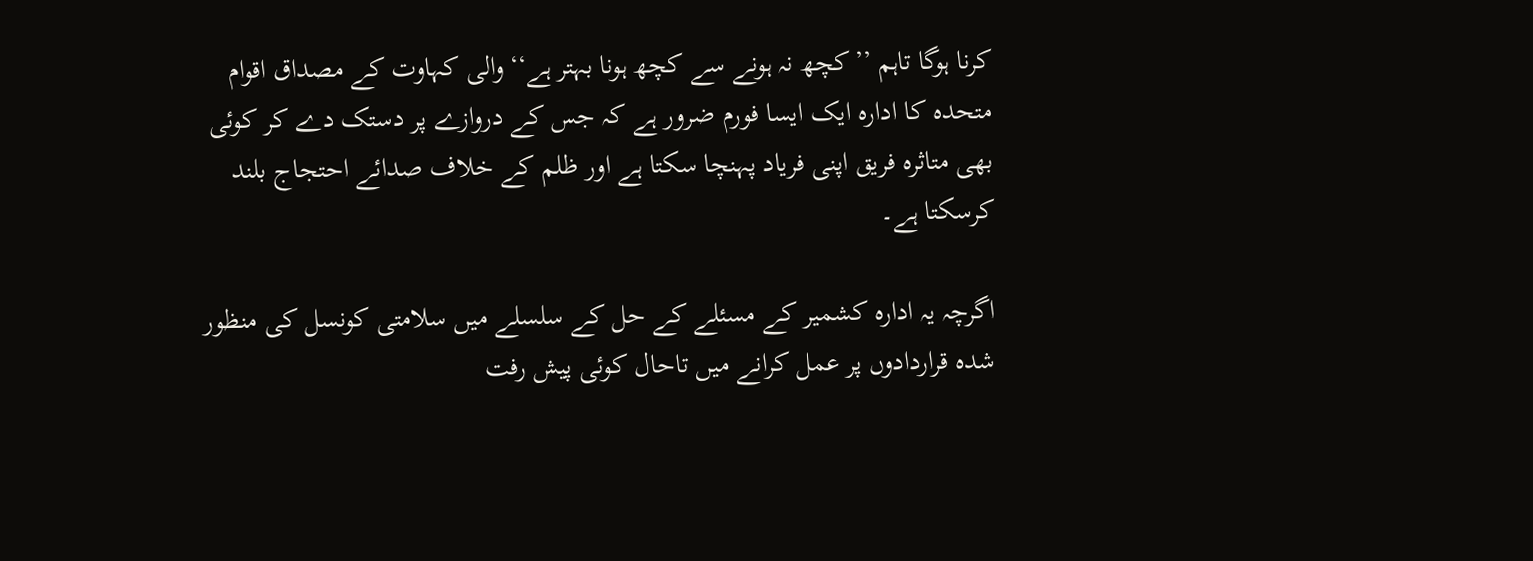کرنا ہوگا تاہم ’’کچھ نہ ہونے سے کچھ ہونا بہتر ہے‘‘ والی کہاوت کے مصداق اقوام متحدہ کا ادارہ ایک ایسا فورم ضرور ہے کہ جس کے دروازے پر دستک دے کر کوئی بھی متاثرہ فریق اپنی فریاد پہنچا سکتا ہے اور ظلم کے خلاف صدائے احتجاج بلند کرسکتا ہے۔

اگرچہ یہ ادارہ کشمیر کے مسئلے کے حل کے سلسلے میں سلامتی کونسل کی منظور شدہ قراردادوں پر عمل کرانے میں تاحال کوئی پیش رفت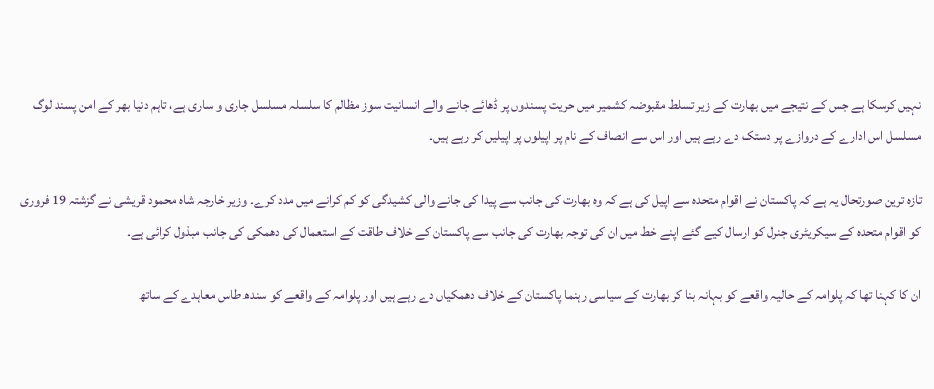نہیں کرسکا ہے جس کے نتیجے میں بھارت کے زیر تسلط مقبوضہ کشمیر میں حریت پسندوں پر ڈھائے جانے والے انسانیت سوز مظالم کا سلسلہ مسلسل جاری و ساری ہے، تاہم دنیا بھر کے امن پسند لوگ مسلسل اس ادارے کے دروازے پر دستک دے رہے ہیں اور اس سے انصاف کے نام پر اپیلوں پر اپیلیں کر رہے ہیں۔

تازہ ترین صورتحال یہ ہے کہ پاکستان نے اقوام متحدہ سے اپیل کی ہے کہ وہ بھارت کی جانب سے پیدا کی جانے والی کشیدگی کو کم کرانے میں مدد کرے۔ وزیر خارجہ شاہ محمود قریشی نے گزشتہ 19 فروری کو اقوام متحدہ کے سیکریٹری جنرل کو ارسال کیے گئے اپنے خط میں ان کی توجہ بھارت کی جانب سے پاکستان کے خلاف طاقت کے استعمال کی دھمکی کی جانب مبذول کرائی ہے۔

ان کا کہنا تھا کہ پلوامہ کے حالیہ واقعے کو بہانہ بنا کر بھارت کے سیاسی رہنما پاکستان کے خلاف دھمکیاں دے رہے ہیں اور پلوامہ کے واقعے کو سندھ طاس معاہدے کے ساتھ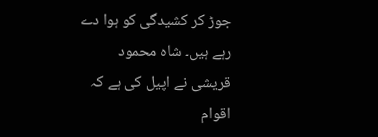جوڑ کر کشیدگی کو ہوا دے رہے ہیں۔ شاہ محمود قریشی نے اپیل کی ہے کہ اقوام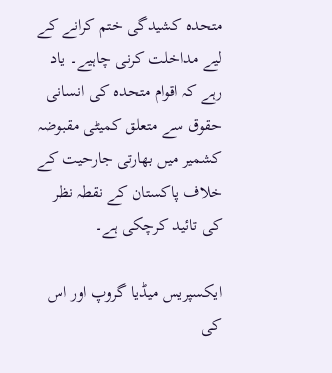متحدہ کشیدگی ختم کرانے کے لیے مداخلت کرنی چاہیے۔ یاد رہے کہ اقوام متحدہ کی انسانی حقوق سے متعلق کمیٹی مقبوضہ کشمیر میں بھارتی جارحیت کے خلاف پاکستان کے نقطہ نظر کی تائید کرچکی ہے۔

ایکسپریس میڈیا گروپ اور اس کی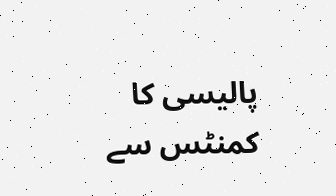پالیسی کا کمنٹس سے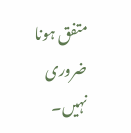متفق ہونا ضروری نہیں۔